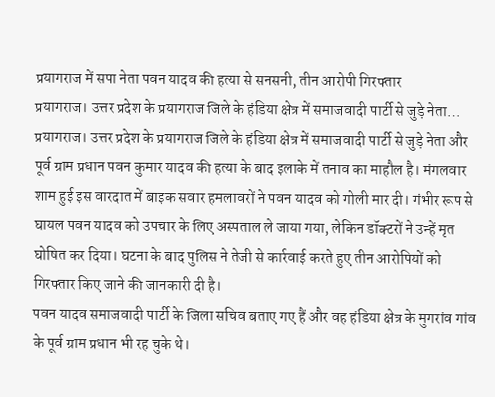प्रयागराज में सपा नेता पवन यादव की हत्या से सनसनी, तीन आरोपी गिरफ्तार
प्रयागराज। उत्तर प्रदेश के प्रयागराज जिले के हंडिया क्षेत्र में समाजवादी पार्टी से जुड़े नेता…
प्रयागराज। उत्तर प्रदेश के प्रयागराज जिले के हंडिया क्षेत्र में समाजवादी पार्टी से जुड़े नेता और पूर्व ग्राम प्रधान पवन कुमार यादव की हत्या के बाद इलाके में तनाव का माहौल है। मंगलवार शाम हुई इस वारदात में बाइक सवार हमलावरों ने पवन यादव को गोली मार दी। गंभीर रूप से घायल पवन यादव को उपचार के लिए अस्पताल ले जाया गया, लेकिन डॉक्टरों ने उन्हें मृत घोषित कर दिया। घटना के बाद पुलिस ने तेजी से कार्रवाई करते हुए तीन आरोपियों को गिरफ्तार किए जाने की जानकारी दी है।
पवन यादव समाजवादी पार्टी के जिला सचिव बताए गए हैं और वह हंडिया क्षेत्र के मुगरांव गांव के पूर्व ग्राम प्रधान भी रह चुके थे।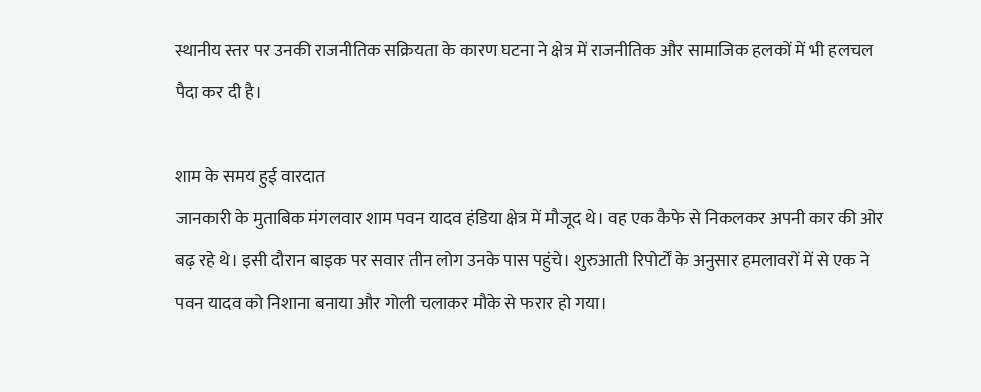स्थानीय स्तर पर उनकी राजनीतिक सक्रियता के कारण घटना ने क्षेत्र में राजनीतिक और सामाजिक हलकों में भी हलचल पैदा कर दी है।

शाम के समय हुई वारदात
जानकारी के मुताबिक मंगलवार शाम पवन यादव हंडिया क्षेत्र में मौजूद थे। वह एक कैफे से निकलकर अपनी कार की ओर बढ़ रहे थे। इसी दौरान बाइक पर सवार तीन लोग उनके पास पहुंचे। शुरुआती रिपोर्टों के अनुसार हमलावरों में से एक ने पवन यादव को निशाना बनाया और गोली चलाकर मौके से फरार हो गया।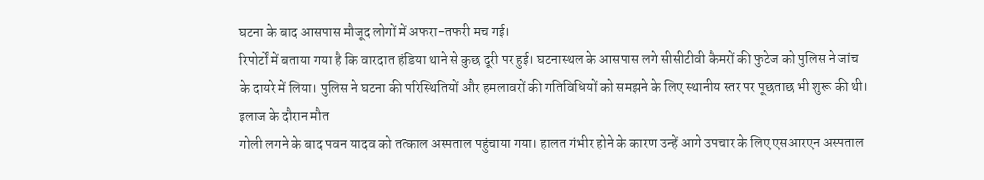घटना के बाद आसपास मौजूद लोगों में अफरा-तफरी मच गई।
रिपोर्टों में बताया गया है कि वारदात हंडिया थाने से कुछ दूरी पर हुई। घटनास्थल के आसपास लगे सीसीटीवी कैमरों की फुटेज को पुलिस ने जांच के दायरे में लिया। पुलिस ने घटना की परिस्थितियों और हमलावरों की गतिविधियों को समझने के लिए स्थानीय स्तर पर पूछताछ भी शुरू की थी।
इलाज के दौरान मौत
गोली लगने के बाद पवन यादव को तत्काल अस्पताल पहुंचाया गया। हालत गंभीर होने के कारण उन्हें आगे उपचार के लिए एसआरएन अस्पताल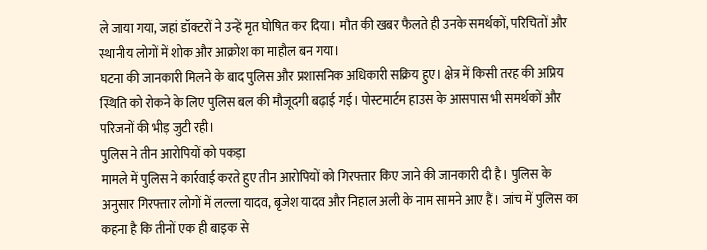ले जाया गया, जहां डॉक्टरों ने उन्हें मृत घोषित कर दिया। मौत की खबर फैलते ही उनके समर्थकों, परिचितों और स्थानीय लोगों में शोक और आक्रोश का माहौल बन गया।
घटना की जानकारी मिलने के बाद पुलिस और प्रशासनिक अधिकारी सक्रिय हुए। क्षेत्र में किसी तरह की अप्रिय स्थिति को रोकने के लिए पुलिस बल की मौजूदगी बढ़ाई गई। पोस्टमार्टम हाउस के आसपास भी समर्थकों और परिजनों की भीड़ जुटी रही।
पुलिस ने तीन आरोपियों को पकड़ा
मामले में पुलिस ने कार्रवाई करते हुए तीन आरोपियों को गिरफ्तार किए जाने की जानकारी दी है। पुलिस के अनुसार गिरफ्तार लोगों में लल्ला यादव, बृजेश यादव और निहाल अली के नाम सामने आए हैं। जांच में पुलिस का कहना है कि तीनों एक ही बाइक से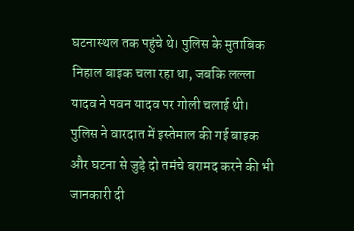घटनास्थल तक पहुंचे थे। पुलिस के मुताबिक निहाल बाइक चला रहा था, जबकि लल्ला यादव ने पवन यादव पर गोली चलाई थी।
पुलिस ने वारदात में इस्तेमाल की गई बाइक और घटना से जुड़े दो तमंचे बरामद करने की भी जानकारी दी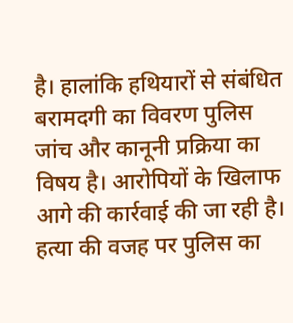है। हालांकि हथियारों से संबंधित बरामदगी का विवरण पुलिस जांच और कानूनी प्रक्रिया का विषय है। आरोपियों के खिलाफ आगे की कार्रवाई की जा रही है।
हत्या की वजह पर पुलिस का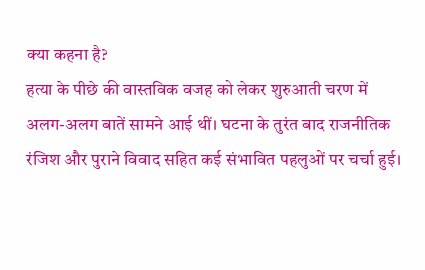क्या कहना है?
हत्या के पीछे की वास्तविक वजह को लेकर शुरुआती चरण में अलग-अलग बातें सामने आई थीं। घटना के तुरंत बाद राजनीतिक रंजिश और पुराने विवाद सहित कई संभावित पहलुओं पर चर्चा हुई।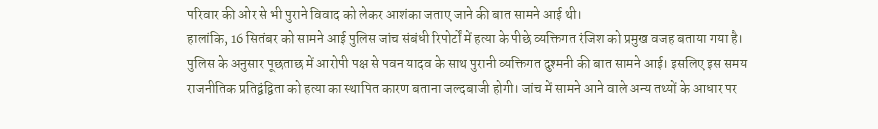परिवार की ओर से भी पुराने विवाद को लेकर आशंका जताए जाने की बात सामने आई थी।
हालांकि, 16 सितंबर को सामने आई पुलिस जांच संबंधी रिपोर्टों में हत्या के पीछे व्यक्तिगत रंजिश को प्रमुख वजह बताया गया है। पुलिस के अनुसार पूछताछ में आरोपी पक्ष से पवन यादव के साथ पुरानी व्यक्तिगत दुश्मनी की बात सामने आई। इसलिए इस समय राजनीतिक प्रतिद्वंद्विता को हत्या का स्थापित कारण बताना जल्दबाजी होगी। जांच में सामने आने वाले अन्य तथ्यों के आधार पर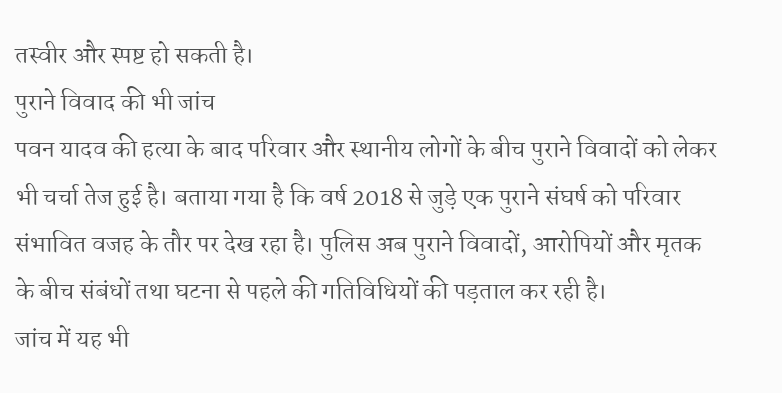तस्वीर और स्पष्ट हो सकती है।
पुराने विवाद की भी जांच
पवन यादव की हत्या के बाद परिवार और स्थानीय लोगों के बीच पुराने विवादों को लेकर भी चर्चा तेज हुई है। बताया गया है कि वर्ष 2018 से जुड़े एक पुराने संघर्ष को परिवार संभावित वजह के तौर पर देख रहा है। पुलिस अब पुराने विवादों, आरोपियों और मृतक के बीच संबंधों तथा घटना से पहले की गतिविधियों की पड़ताल कर रही है।
जांच में यह भी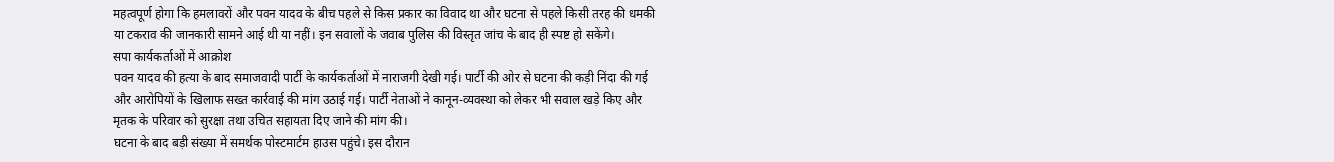महत्वपूर्ण होगा कि हमलावरों और पवन यादव के बीच पहले से किस प्रकार का विवाद था और घटना से पहले किसी तरह की धमकी या टकराव की जानकारी सामने आई थी या नहीं। इन सवालों के जवाब पुलिस की विस्तृत जांच के बाद ही स्पष्ट हो सकेंगे।
सपा कार्यकर्ताओं में आक्रोश
पवन यादव की हत्या के बाद समाजवादी पार्टी के कार्यकर्ताओं में नाराजगी देखी गई। पार्टी की ओर से घटना की कड़ी निंदा की गई और आरोपियों के खिलाफ सख्त कार्रवाई की मांग उठाई गई। पार्टी नेताओं ने कानून-व्यवस्था को लेकर भी सवाल खड़े किए और मृतक के परिवार को सुरक्षा तथा उचित सहायता दिए जाने की मांग की।
घटना के बाद बड़ी संख्या में समर्थक पोस्टमार्टम हाउस पहुंचे। इस दौरान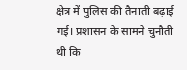क्षेत्र में पुलिस की तैनाती बढ़ाई गई। प्रशासन के सामने चुनौती थी कि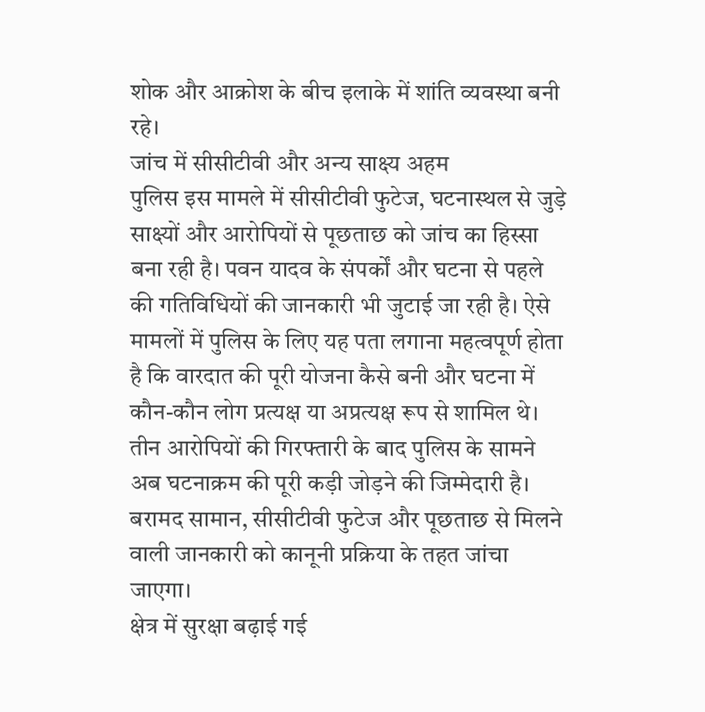शोक और आक्रोश के बीच इलाके में शांति व्यवस्था बनी रहे।
जांच में सीसीटीवी और अन्य साक्ष्य अहम
पुलिस इस मामले में सीसीटीवी फुटेज, घटनास्थल से जुड़े साक्ष्यों और आरोपियों से पूछताछ को जांच का हिस्सा बना रही है। पवन यादव के संपर्कों और घटना से पहले की गतिविधियों की जानकारी भी जुटाई जा रही है। ऐसे मामलों में पुलिस के लिए यह पता लगाना महत्वपूर्ण होता है कि वारदात की पूरी योजना कैसे बनी और घटना में कौन-कौन लोग प्रत्यक्ष या अप्रत्यक्ष रूप से शामिल थे।
तीन आरोपियों की गिरफ्तारी के बाद पुलिस के सामने अब घटनाक्रम की पूरी कड़ी जोड़ने की जिम्मेदारी है। बरामद सामान, सीसीटीवी फुटेज और पूछताछ से मिलने वाली जानकारी को कानूनी प्रक्रिया के तहत जांचा जाएगा।
क्षेत्र में सुरक्षा बढ़ाई गई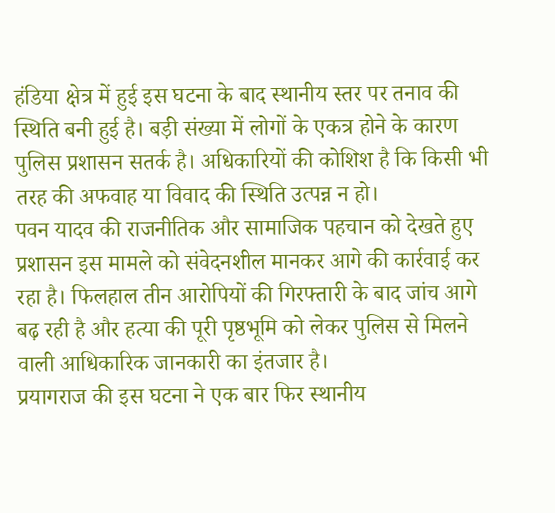हंडिया क्षेत्र में हुई इस घटना के बाद स्थानीय स्तर पर तनाव की स्थिति बनी हुई है। बड़ी संख्या में लोगों के एकत्र होने के कारण पुलिस प्रशासन सतर्क है। अधिकारियों की कोशिश है कि किसी भी तरह की अफवाह या विवाद की स्थिति उत्पन्न न हो।
पवन यादव की राजनीतिक और सामाजिक पहचान को देखते हुए प्रशासन इस मामले को संवेदनशील मानकर आगे की कार्रवाई कर रहा है। फिलहाल तीन आरोपियों की गिरफ्तारी के बाद जांच आगे बढ़ रही है और हत्या की पूरी पृष्ठभूमि को लेकर पुलिस से मिलने वाली आधिकारिक जानकारी का इंतजार है।
प्रयागराज की इस घटना ने एक बार फिर स्थानीय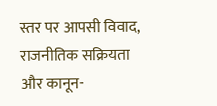स्तर पर आपसी विवाद, राजनीतिक सक्रियता और कानून-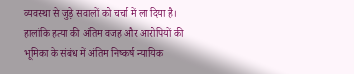व्यवस्था से जुड़े सवालों को चर्चा में ला दिया है। हालांकि हत्या की अंतिम वजह और आरोपियों की भूमिका के संबंध में अंतिम निष्कर्ष न्यायिक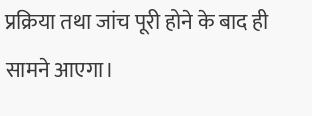प्रक्रिया तथा जांच पूरी होने के बाद ही सामने आएगा।